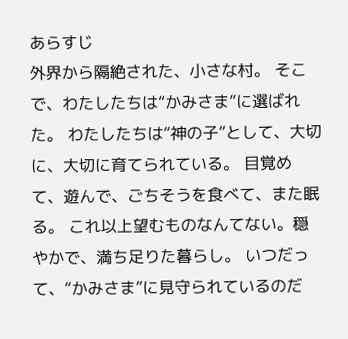あらすじ
外界から隔絶された、小さな村。 そこで、わたしたちは“かみさま”に選ばれた。 わたしたちは“神の子”として、大切に、大切に育てられている。 目覚めて、遊んで、ごちそうを食べて、また眠る。 これ以上望むものなんてない。穏やかで、満ち足りた暮らし。 いつだって、“かみさま”に見守られているのだ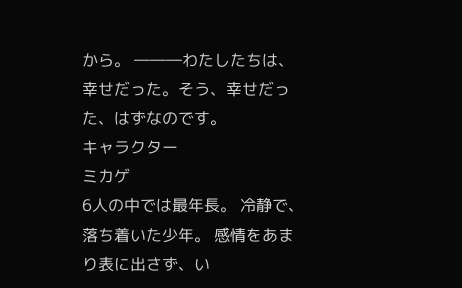から。 ―――わたしたちは、幸せだった。そう、幸せだった、はずなのです。
キャラクター
ミカゲ
6人の中では最年長。 冷静で、落ち着いた少年。 感情をあまり表に出さず、い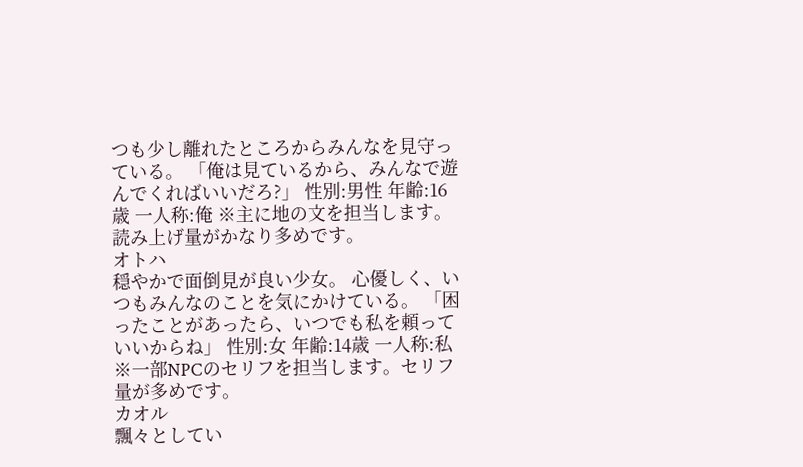つも少し離れたところからみんなを見守っている。 「俺は見ているから、みんなで遊んでくればいいだろ?」 性別:男性 年齢:16歳 一人称:俺 ※主に地の文を担当します。読み上げ量がかなり多めです。
オトハ
穏やかで面倒見が良い少女。 心優しく、いつもみんなのことを気にかけている。 「困ったことがあったら、いつでも私を頼っていいからね」 性別:女 年齢:14歳 一人称:私 ※一部NPCのセリフを担当します。セリフ量が多めです。
カオル
飄々としてい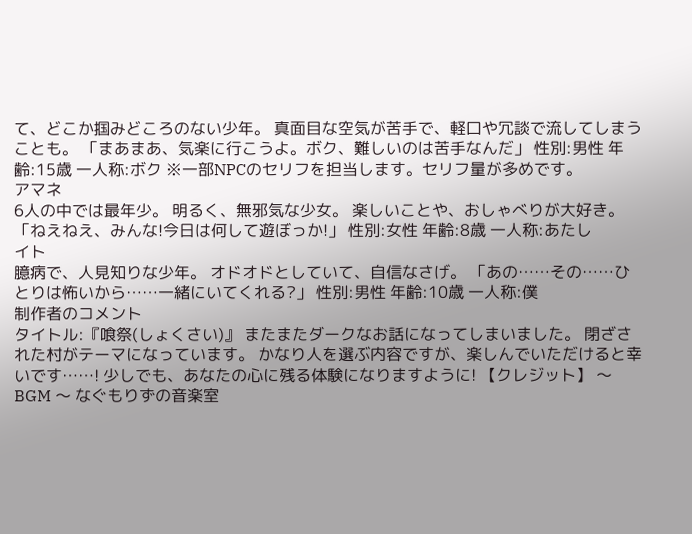て、どこか掴みどころのない少年。 真面目な空気が苦手で、軽口や冗談で流してしまうことも。 「まあまあ、気楽に行こうよ。ボク、難しいのは苦手なんだ」 性別:男性 年齢:15歳 一人称:ボク ※一部NPCのセリフを担当します。セリフ量が多めです。
アマネ
6人の中では最年少。 明るく、無邪気な少女。 楽しいことや、おしゃべりが大好き。 「ねえねえ、みんな!今日は何して遊ぼっか!」 性別:女性 年齢:8歳 一人称:あたし
イト
臆病で、人見知りな少年。 オドオドとしていて、自信なさげ。 「あの……その……ひとりは怖いから……一緒にいてくれる?」 性別:男性 年齢:10歳 一人称:僕
制作者のコメント
タイトル:『喰祭(しょくさい)』 またまたダークなお話になってしまいました。 閉ざされた村がテーマになっています。 かなり人を選ぶ内容ですが、楽しんでいただけると幸いです……! 少しでも、あなたの心に残る体験になりますように! 【クレジット】 〜 BGM 〜 なぐもりずの音楽室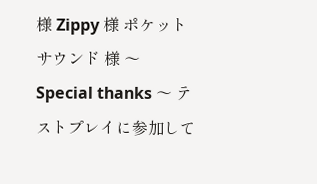様 Zippy 様 ポケットサウンド 様 〜 Special thanks 〜 テストプレイに参加して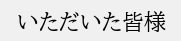いただいた皆様